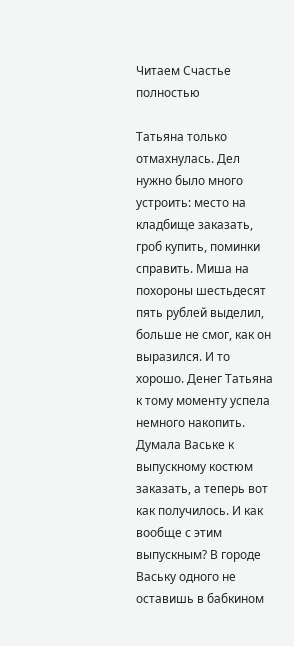Читаем Счастье полностью

Татьяна только отмахнулась. Дел нужно было много устроить: место на кладбище заказать, гроб купить, поминки справить. Миша на похороны шестьдесят пять рублей выделил, больше не смог, как он выразился. И то хорошо. Денег Татьяна к тому моменту успела немного накопить. Думала Ваське к выпускному костюм заказать, а теперь вот как получилось. И как вообще с этим выпускным? В городе Ваську одного не оставишь в бабкином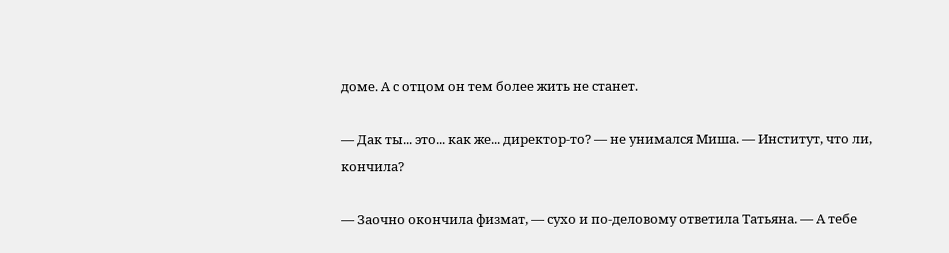доме. А с отцом он тем более жить не станет.

— Дак ты... это... как же... директор-то? — не унимался Миша. — Институт, что ли, кончила?

— Заочно окончила физмат, — сухо и по-деловому ответила Татьяна. — А тебе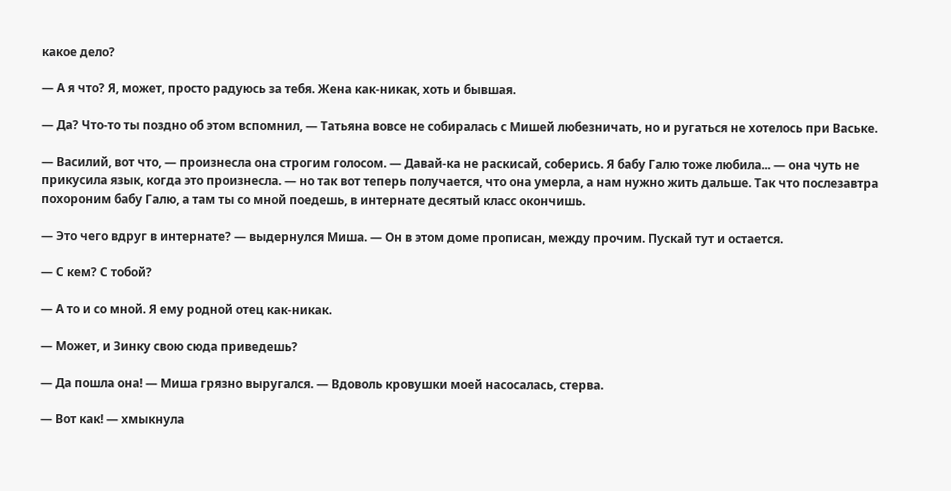какое дело?

— А я что? Я, может, просто радуюсь за тебя. Жена как-никак, хоть и бывшая.

— Да? Что-то ты поздно об этом вспомнил, — Татьяна вовсе не собиралась с Мишей любезничать, но и ругаться не хотелось при Ваське.

— Василий, вот что, — произнесла она строгим голосом. — Давай-ка не раскисай, соберись. Я бабу Галю тоже любила... — она чуть не прикусила язык, когда это произнесла. — но так вот теперь получается, что она умерла, а нам нужно жить дальше. Так что послезавтра похороним бабу Галю, а там ты со мной поедешь, в интернате десятый класс окончишь.

— Это чего вдруг в интернате? — выдернулся Миша. — Он в этом доме прописан, между прочим. Пускай тут и остается.

— С кем? С тобой?

— А то и со мной. Я ему родной отец как-никак.

— Может, и Зинку свою сюда приведешь?

— Да пошла она! — Миша грязно выругался. — Вдоволь кровушки моей насосалась, стерва.

— Вот как! — хмыкнула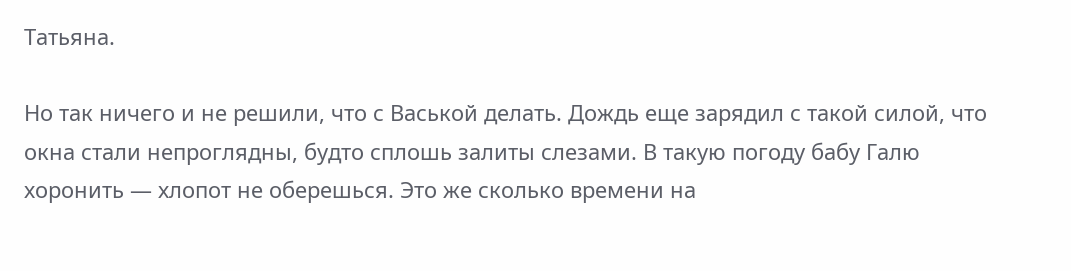Татьяна.

Но так ничего и не решили, что с Васькой делать. Дождь еще зарядил с такой силой, что окна стали непроглядны, будто сплошь залиты слезами. В такую погоду бабу Галю хоронить — хлопот не оберешься. Это же сколько времени на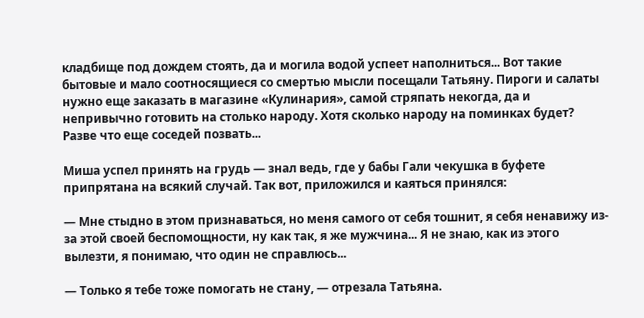кладбище под дождем стоять, да и могила водой успеет наполниться... Вот такие бытовые и мало соотносящиеся со смертью мысли посещали Татьяну. Пироги и салаты нужно еще заказать в магазине «Кулинария», самой стряпать некогда, да и непривычно готовить на столько народу. Хотя сколько народу на поминках будет? Разве что еще соседей позвать...

Миша успел принять на грудь — знал ведь, где у бабы Гали чекушка в буфете припрятана на всякий случай. Так вот, приложился и каяться принялся:

— Мне стыдно в этом признаваться, но меня самого от себя тошнит, я себя ненавижу из-за этой своей беспомощности, ну как так, я же мужчина... Я не знаю, как из этого вылезти, я понимаю, что один не справлюсь...

— Только я тебе тоже помогать не стану, — отрезала Татьяна.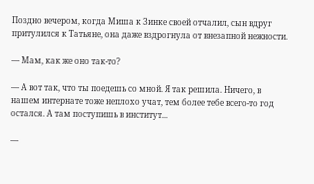Поздно вечером, когда Миша к Зинке своей отчалил, сын вдруг притулился к Татьяне, она даже вздрогнула от внезапной нежности.

— Мам, как же оно так-то?

— А вот так, что ты поедешь со мной. Я так решила. Ничего, в нашем интернате тоже неплохо учат, тем более тебе всего-то год остался. А там поступишь в институт...

—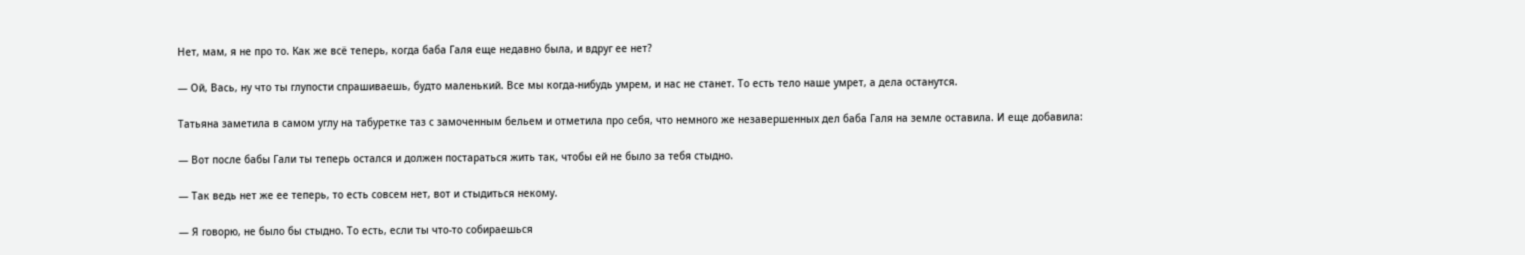Нет, мам, я не про то. Как же всё теперь, когда баба Галя еще недавно была, и вдруг ее нет?

— Ой, Вась, ну что ты глупости спрашиваешь, будто маленький. Все мы когда-нибудь умрем, и нас не станет. То есть тело наше умрет, а дела останутся.

Татьяна заметила в самом углу на табуретке таз с замоченным бельем и отметила про себя, что немного же незавершенных дел баба Галя на земле оставила. И еще добавила:

— Вот после бабы Гали ты теперь остался и должен постараться жить так, чтобы ей не было за тебя стыдно.

— Так ведь нет же ее теперь, то есть совсем нет, вот и стыдиться некому.

— Я говорю, не было бы стыдно. То есть, если ты что-то собираешься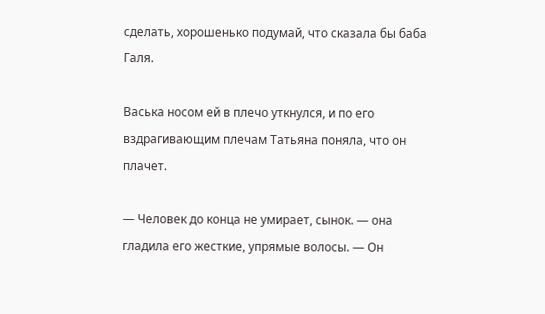сделать, хорошенько подумай, что сказала бы баба Галя.

Васька носом ей в плечо уткнулся, и по его вздрагивающим плечам Татьяна поняла, что он плачет.

— Человек до конца не умирает, сынок. — она гладила его жесткие, упрямые волосы. — Он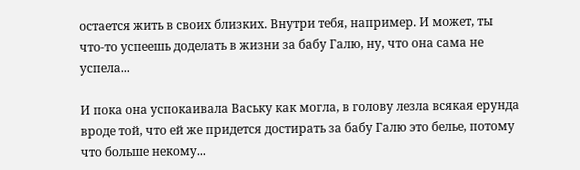остается жить в своих близких. Внутри тебя, например. И может, ты что-то успеешь доделать в жизни за бабу Галю, ну, что она сама не успела...

И пока она успокаивала Ваську как могла, в голову лезла всякая ерунда вроде той, что ей же придется достирать за бабу Галю это белье, потому что больше некому...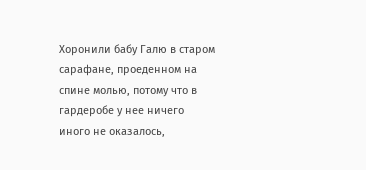Хоронили бабу Галю в старом сарафане, проеденном на спине молью, потому что в гардеробе у нее ничего иного не оказалось,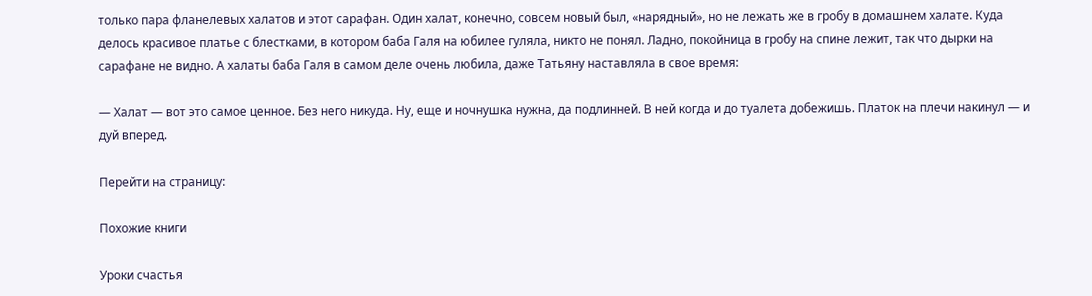только пара фланелевых халатов и этот сарафан. Один халат, конечно, совсем новый был, «нарядный», но не лежать же в гробу в домашнем халате. Куда делось красивое платье с блестками, в котором баба Галя на юбилее гуляла, никто не понял. Ладно, покойница в гробу на спине лежит, так что дырки на сарафане не видно. А халаты баба Галя в самом деле очень любила, даже Татьяну наставляла в свое время:

— Халат — вот это самое ценное. Без него никуда. Ну, еще и ночнушка нужна, да подлинней. В ней когда и до туалета добежишь. Платок на плечи накинул — и дуй вперед.

Перейти на страницу:

Похожие книги

Уроки счастья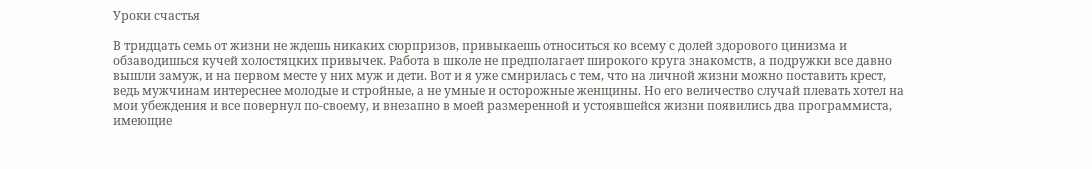Уроки счастья

В тридцать семь от жизни не ждешь никаких сюрпризов, привыкаешь относиться ко всему с долей здорового цинизма и обзаводишься кучей холостяцких привычек. Работа в школе не предполагает широкого круга знакомств, а подружки все давно вышли замуж, и на первом месте у них муж и дети. Вот и я уже смирилась с тем, что на личной жизни можно поставить крест, ведь мужчинам интереснее молодые и стройные, а не умные и осторожные женщины. Но его величество случай плевать хотел на мои убеждения и все повернул по-своему, и внезапно в моей размеренной и устоявшейся жизни появились два программиста, имеющие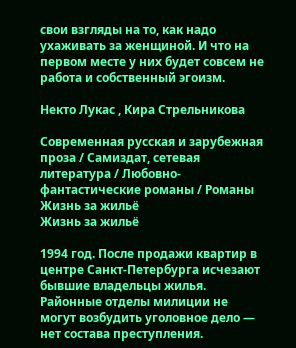свои взгляды на то, как надо ухаживать за женщиной. И что на первом месте у них будет совсем не работа и собственный эгоизм.

Некто Лукас , Кира Стрельникова

Современная русская и зарубежная проза / Самиздат, сетевая литература / Любовно-фантастические романы / Романы
Жизнь за жильё
Жизнь за жильё

1994 год. После продажи квартир в центре Санкт-Петербурга исчезают бывшие владельцы жилья. Районные отделы милиции не могут возбудить уголовное дело — нет состава преступления.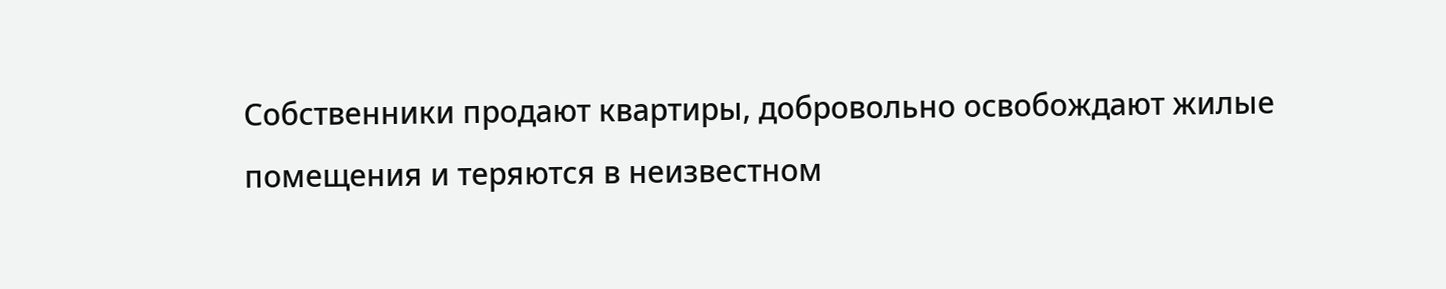Собственники продают квартиры, добровольно освобождают жилые помещения и теряются в неизвестном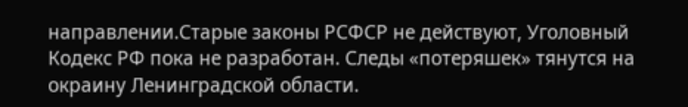направлении.Старые законы РСФСР не действуют, Уголовный Кодекс РФ пока не разработан. Следы «потеряшек» тянутся на окраину Ленинградской области.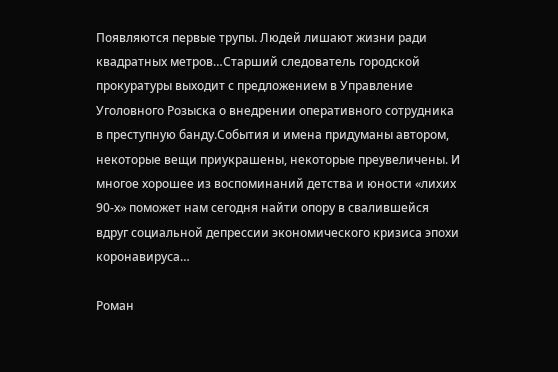Появляются первые трупы. Людей лишают жизни ради квадратных метров…Старший следователь городской прокуратуры выходит с предложением в Управление Уголовного Розыска о внедрении оперативного сотрудника в преступную банду.События и имена придуманы автором, некоторые вещи приукрашены, некоторые преувеличены. И многое хорошее из воспоминаний детства и юности «лихих 90-х» поможет нам сегодня найти опору в свалившейся вдруг социальной депрессии экономического кризиса эпохи коронавируса…

Роман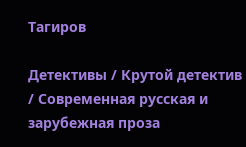Тагиров

Детективы / Крутой детектив / Современная русская и зарубежная проза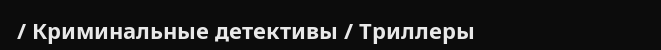/ Криминальные детективы / Триллеры